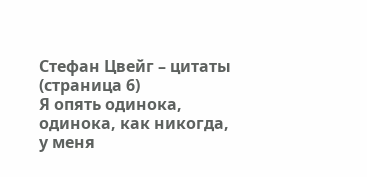Стефан Цвейг – цитаты
(страница 6)
Я опять одинока, одинока, как никогда, у меня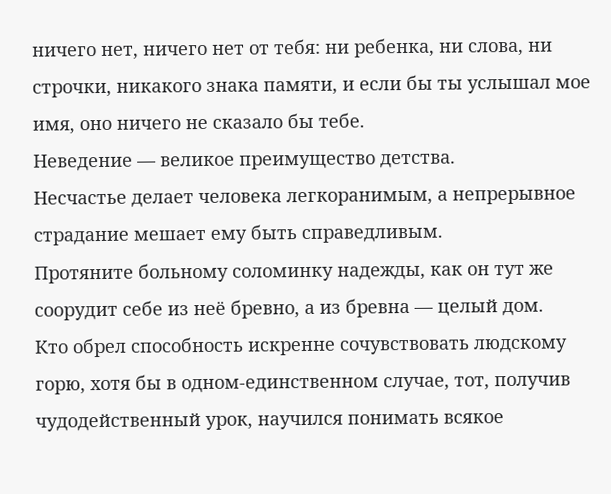ничего нет, ничего нет от тебя: ни ребенка, ни слова, ни строчки, никакого знака памяти, и если бы ты услышал мое имя, оно ничего не сказало бы тебе.
Неведение — великое преимущество детства.
Несчастье делает человека легкоранимым, а непрерывное страдание мешает ему быть справедливым.
Протяните больному соломинку надежды, как он тут же соорудит себе из неё бревно, а из бревна — целый дом.
Кто обрел способность искренне сочувствовать людскому горю, хотя бы в одном-единственном случае, тот, получив чудодейственный урок, научился понимать всякое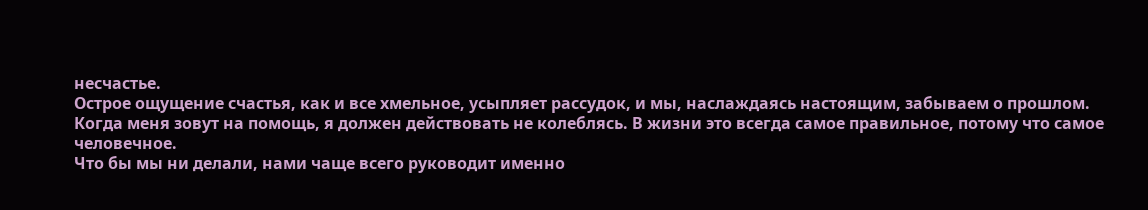несчастье.
Острое ощущение счастья, как и все хмельное, усыпляет рассудок, и мы, наслаждаясь настоящим, забываем о прошлом.
Когда меня зовут на помощь, я должен действовать не колеблясь. В жизни это всегда самое правильное, потому что самое человечное.
Что бы мы ни делали, нами чаще всего руководит именно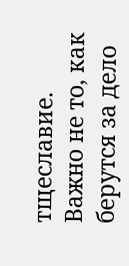тщеславие.
Важно не то, как берутся за дело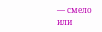— смело или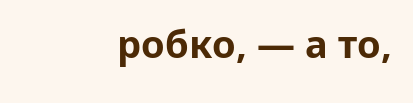робко, — а то,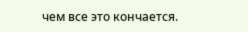чем все это кончается.